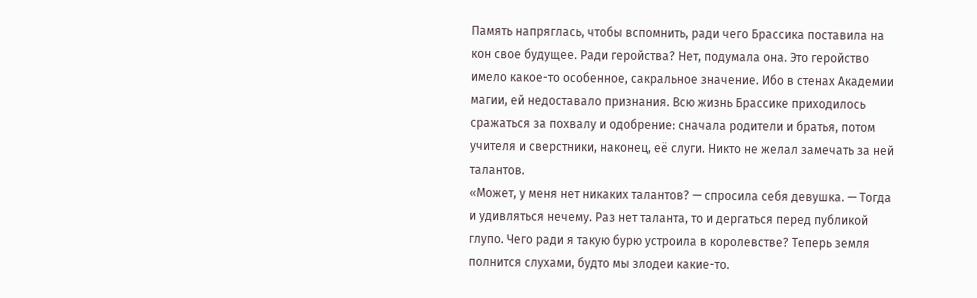Память напряглась, чтобы вспомнить, ради чего Брассика поставила на кон свое будущее. Ради геройства? Нет, подумала она. Это геройство имело какое-то особенное, сакральное значение. Ибо в стенах Академии магии, ей недоставало признания. Всю жизнь Брассике приходилось сражаться за похвалу и одобрение: сначала родители и братья, потом учителя и сверстники, наконец, её слуги. Никто не желал замечать за ней талантов.
«Может, у меня нет никаких талантов? — спросила себя девушка. — Тогда и удивляться нечему. Раз нет таланта, то и дергаться перед публикой глупо. Чего ради я такую бурю устроила в королевстве? Теперь земля полнится слухами, будто мы злодеи какие-то.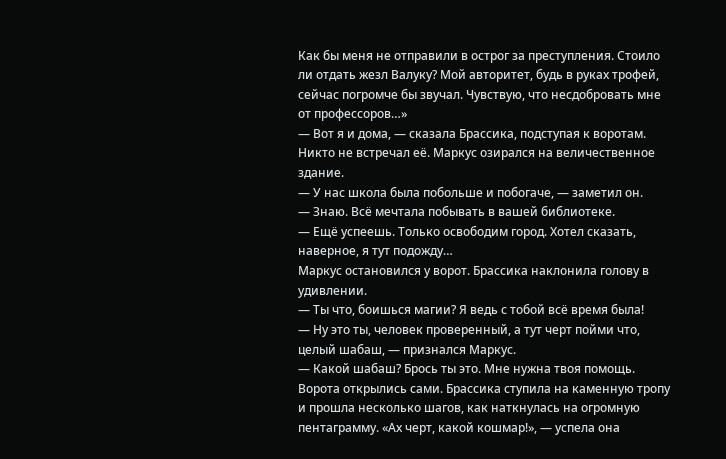Как бы меня не отправили в острог за преступления. Стоило ли отдать жезл Валуку? Мой авторитет, будь в руках трофей, сейчас погромче бы звучал. Чувствую, что несдобровать мне от профессоров…»
— Вот я и дома, — сказала Брассика, подступая к воротам. Никто не встречал её. Маркус озирался на величественное здание.
— У нас школа была побольше и побогаче, — заметил он.
— Знаю. Всё мечтала побывать в вашей библиотеке.
— Ещё успеешь. Только освободим город. Хотел сказать, наверное, я тут подожду…
Маркус остановился у ворот. Брассика наклонила голову в удивлении.
— Ты что, боишься магии? Я ведь с тобой всё время была!
— Ну это ты, человек проверенный, а тут черт пойми что, целый шабаш, — признался Маркус.
— Какой шабаш? Брось ты это. Мне нужна твоя помощь.
Ворота открылись сами. Брассика ступила на каменную тропу и прошла несколько шагов, как наткнулась на огромную пентаграмму. «Ах черт, какой кошмар!», — успела она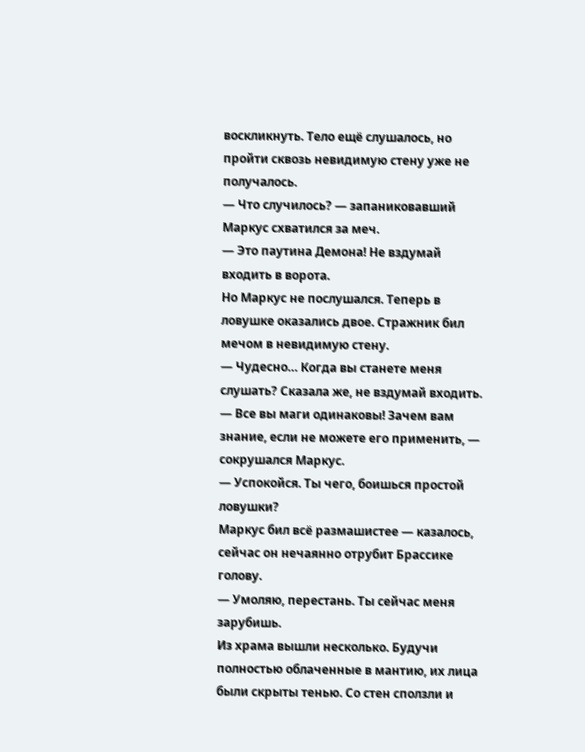воскликнуть. Тело ещё слушалось, но пройти сквозь невидимую стену уже не получалось.
— Что случилось? — запаниковавший Маркус схватился за меч.
— Это паутина Демона! Не вздумай входить в ворота.
Но Маркус не послушался. Теперь в ловушке оказались двое. Стражник бил мечом в невидимую стену.
— Чудесно… Когда вы станете меня слушать? Сказала же, не вздумай входить.
— Все вы маги одинаковы! Зачем вам знание, если не можете его применить, — сокрушался Маркус.
— Успокойся. Ты чего, боишься простой ловушки?
Маркус бил всё размашистее — казалось, сейчас он нечаянно отрубит Брассике голову.
— Умоляю, перестань. Ты сейчас меня зарубишь.
Из храма вышли несколько. Будучи полностью облаченные в мантию, их лица были скрыты тенью. Со стен сползли и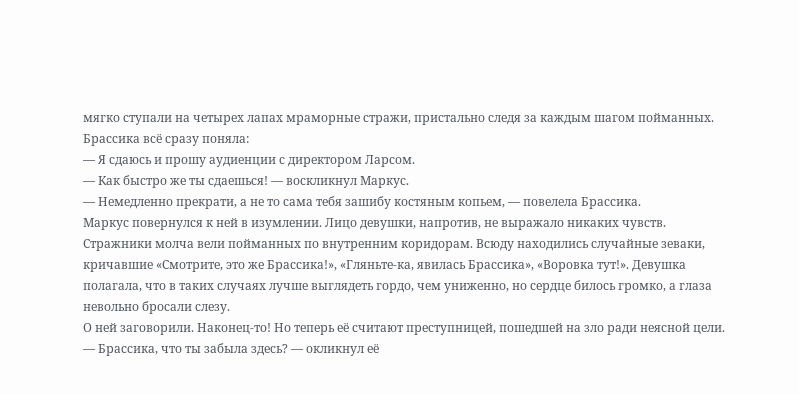мягко ступали на четырех лапах мраморные стражи, пристально следя за каждым шагом пойманных. Брассика всё сразу поняла:
— Я сдаюсь и прошу аудиенции с директором Ларсом.
— Как быстро же ты сдаешься! — воскликнул Маркус.
— Немедленно прекрати, а не то сама тебя зашибу костяным копьем, — повелела Брассика.
Маркус повернулся к ней в изумлении. Лицо девушки, напротив, не выражало никаких чувств.
Стражники молча вели пойманных по внутренним коридорам. Всюду находились случайные зеваки, кричавшие «Смотрите, это же Брассика!», «Гляньте-ка, явилась Брассика», «Воровка тут!». Девушка полагала, что в таких случаях лучше выглядеть гордо, чем униженно, но сердце билось громко, а глаза невольно бросали слезу.
О ней заговорили. Наконец-то! Но теперь её считают преступницей, пошедшей на зло ради неясной цели.
— Брассика, что ты забыла здесь? — окликнул её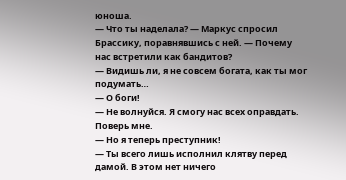юноша.
— Что ты наделала? — Маркус спросил Брассику, поравнявшись с ней. — Почему нас встретили как бандитов?
— Видишь ли, я не совсем богата, как ты мог подумать…
— О боги!
— Не волнуйся. Я смогу нас всех оправдать. Поверь мне.
— Но я теперь преступник!
— Ты всего лишь исполнил клятву перед дамой. В этом нет ничего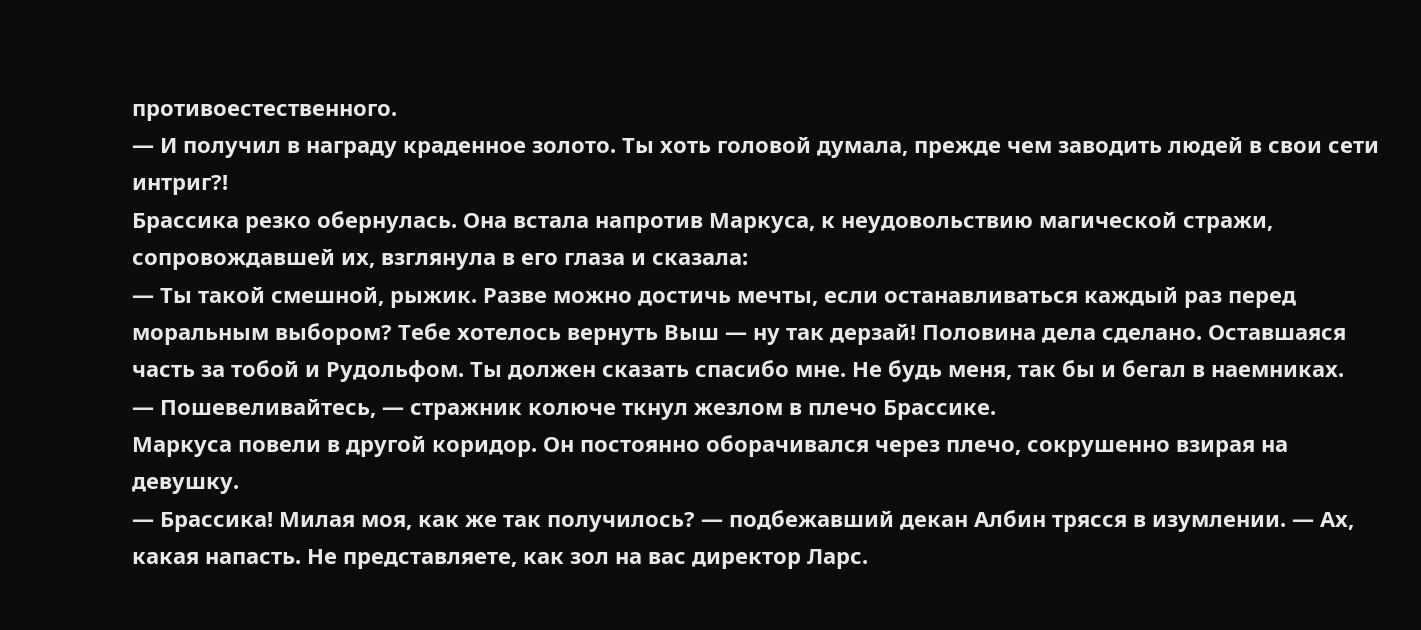противоестественного.
— И получил в награду краденное золото. Ты хоть головой думала, прежде чем заводить людей в свои сети интриг?!
Брассика резко обернулась. Она встала напротив Маркуса, к неудовольствию магической стражи, сопровождавшей их, взглянула в его глаза и сказала:
— Ты такой смешной, рыжик. Разве можно достичь мечты, если останавливаться каждый раз перед моральным выбором? Тебе хотелось вернуть Выш — ну так дерзай! Половина дела сделано. Оставшаяся часть за тобой и Рудольфом. Ты должен сказать спасибо мне. Не будь меня, так бы и бегал в наемниках.
— Пошевеливайтесь, — стражник колюче ткнул жезлом в плечо Брассике.
Маркуса повели в другой коридор. Он постоянно оборачивался через плечо, сокрушенно взирая на девушку.
— Брассика! Милая моя, как же так получилось? — подбежавший декан Албин трясся в изумлении. — Ах, какая напасть. Не представляете, как зол на вас директор Ларс.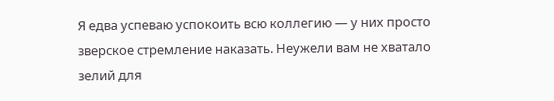Я едва успеваю успокоить всю коллегию — у них просто зверское стремление наказать. Неужели вам не хватало зелий для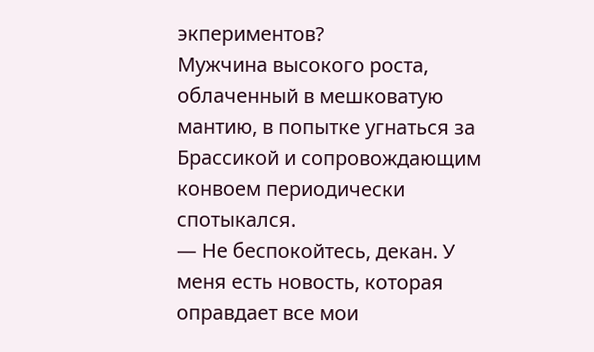экпериментов?
Мужчина высокого роста, облаченный в мешковатую мантию, в попытке угнаться за Брассикой и сопровождающим конвоем периодически спотыкался.
— Не беспокойтесь, декан. У меня есть новость, которая оправдает все мои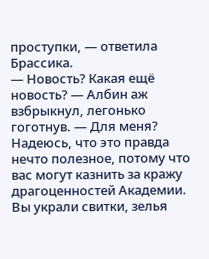проступки, — ответила Брассика.
— Новость? Какая ещё новость? — Албин аж взбрыкнул, легонько гоготнув. — Для меня? Надеюсь, что это правда нечто полезное, потому что вас могут казнить за кражу драгоценностей Академии. Вы украли свитки, зелья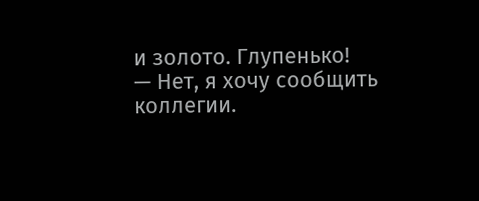и золото. Глупенько!
— Нет, я хочу сообщить коллегии.